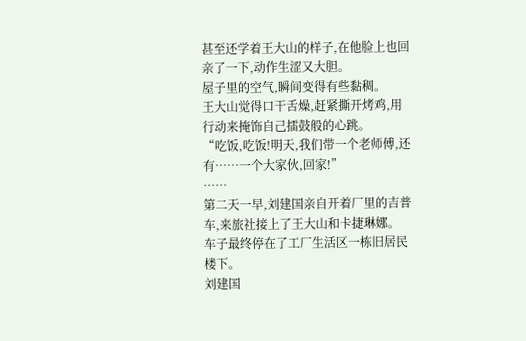甚至还学着王大山的样子,在他脸上也回亲了一下,动作生涩又大胆。
屋子里的空气,瞬间变得有些黏稠。
王大山觉得口干舌燥,赶紧撕开烤鸡,用行动来掩饰自己擂鼓般的心跳。
“吃饭,吃饭!明天,我们带一个老师傅,还有……一个大家伙,回家!”
……
第二天一早,刘建国亲自开着厂里的吉普车,来旅社接上了王大山和卡捷琳娜。
车子最终停在了工厂生活区一栋旧居民楼下。
刘建国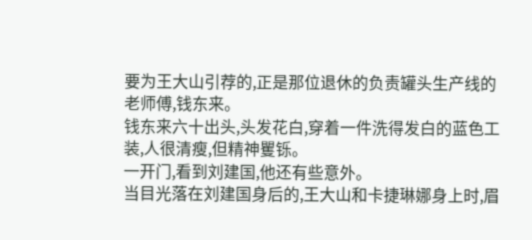要为王大山引荐的,正是那位退休的负责罐头生产线的老师傅,钱东来。
钱东来六十出头,头发花白,穿着一件洗得发白的蓝色工装,人很清瘦,但精神矍铄。
一开门,看到刘建国,他还有些意外。
当目光落在刘建国身后的,王大山和卡捷琳娜身上时,眉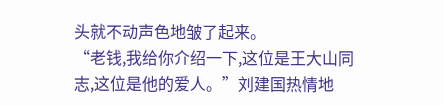头就不动声色地皱了起来。
“老钱,我给你介绍一下,这位是王大山同志,这位是他的爱人。”刘建国热情地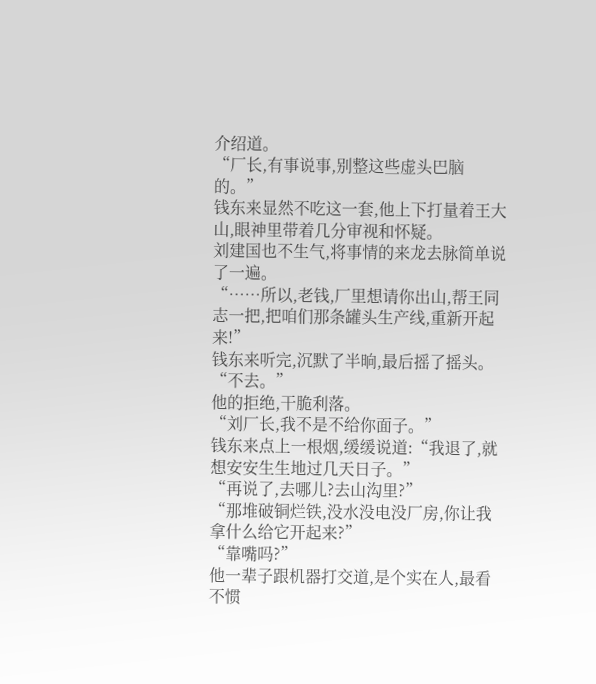介绍道。
“厂长,有事说事,别整这些虚头巴脑的。”
钱东来显然不吃这一套,他上下打量着王大山,眼神里带着几分审视和怀疑。
刘建国也不生气,将事情的来龙去脉简单说了一遍。
“……所以,老钱,厂里想请你出山,帮王同志一把,把咱们那条罐头生产线,重新开起来!”
钱东来听完,沉默了半晌,最后摇了摇头。
“不去。”
他的拒绝,干脆利落。
“刘厂长,我不是不给你面子。”
钱东来点上一根烟,缓缓说道:“我退了,就想安安生生地过几天日子。”
“再说了,去哪儿?去山沟里?”
“那堆破铜烂铁,没水没电没厂房,你让我拿什么给它开起来?”
“靠嘴吗?”
他一辈子跟机器打交道,是个实在人,最看不惯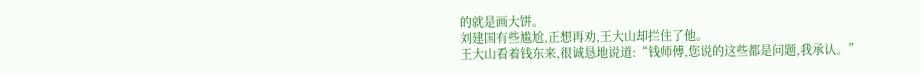的就是画大饼。
刘建国有些尴尬,正想再劝,王大山却拦住了他。
王大山看着钱东来,很诚恳地说道:“钱师傅,您说的这些都是问题,我承认。”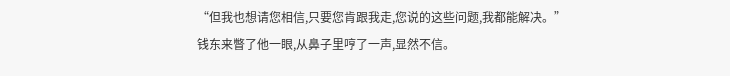“但我也想请您相信,只要您肯跟我走,您说的这些问题,我都能解决。”
钱东来瞥了他一眼,从鼻子里哼了一声,显然不信。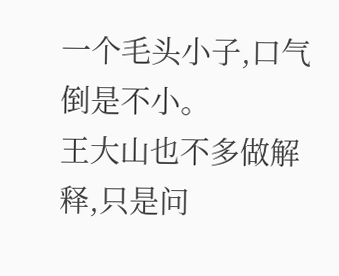一个毛头小子,口气倒是不小。
王大山也不多做解释,只是问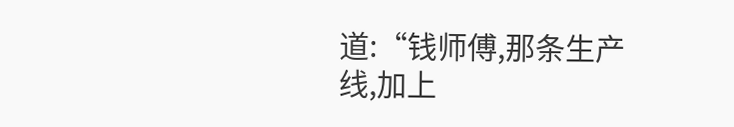道:“钱师傅,那条生产线,加上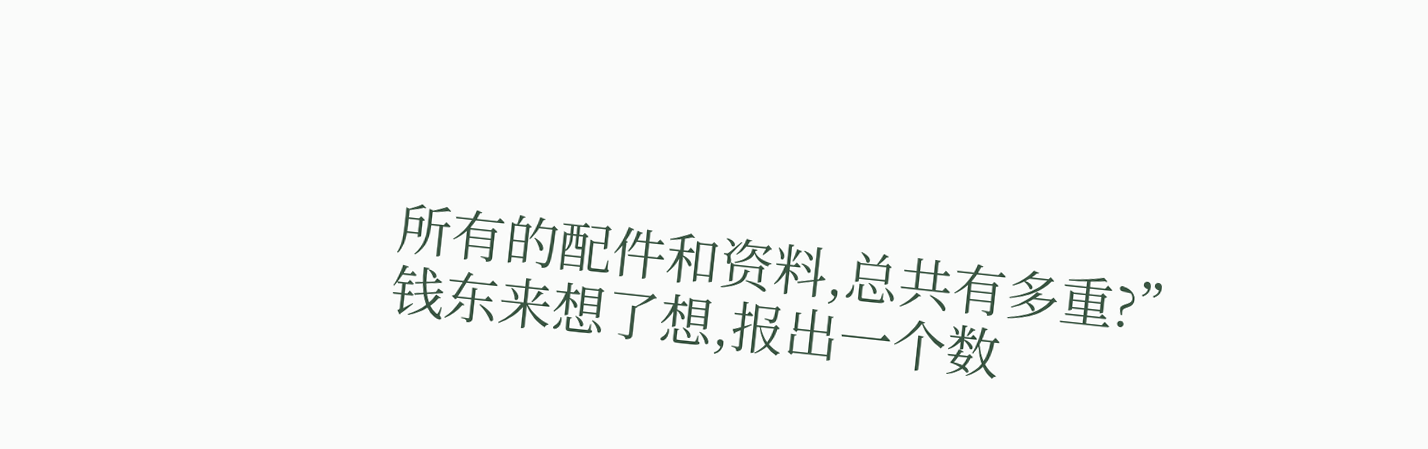所有的配件和资料,总共有多重?”
钱东来想了想,报出一个数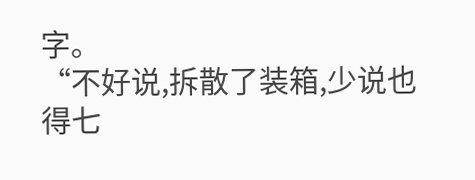字。
“不好说,拆散了装箱,少说也得七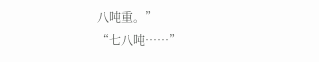八吨重。”
“七八吨……”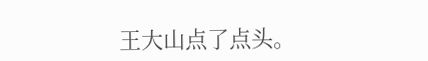王大山点了点头。